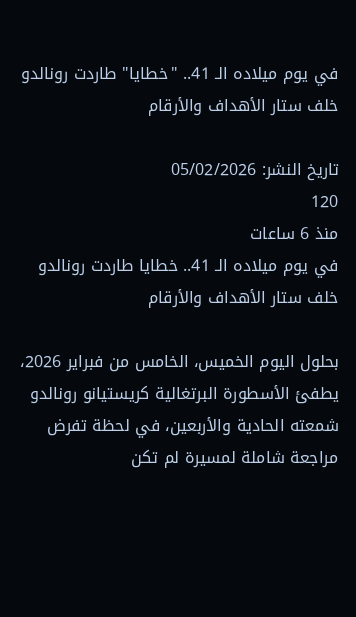في يوم ميلاده الـ 41.. "خطايا" طاردت رونالدو خلف ستار الأهداف والأرقام

تاريخ النشر: 05/02/2026
120
منذ 6 ساعات
في يوم ميلاده الـ 41.. خطايا طاردت رونالدو خلف ستار الأهداف والأرقام

بحلول اليوم الخميس، الخامس من فبراير 2026، يطفئ الأسطورة البرتغالية كريستيانو رونالدو شمعته الحادية والأربعين، في لحظة تفرض مراجعة شاملة لمسيرة لم تكن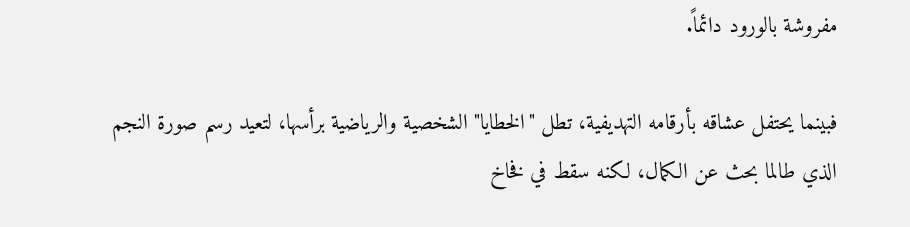مفروشة بالورود دائماً.

فبينما يحتفل عشاقه بأرقامه التهديفية، تطل "الخطايا" الشخصية والرياضية برأسها، لتعيد رسم صورة النجم الذي طالما بحث عن الكمال، لكنه سقط في فخاخ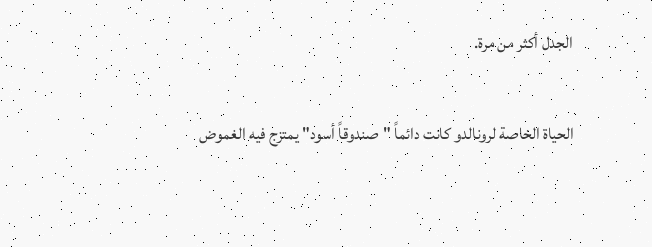الجدل أكثر من مرة.

الحياة الخاصة لرونالدو كانت دائماً "صندوقاً أسود" يمتزج فيه الغموض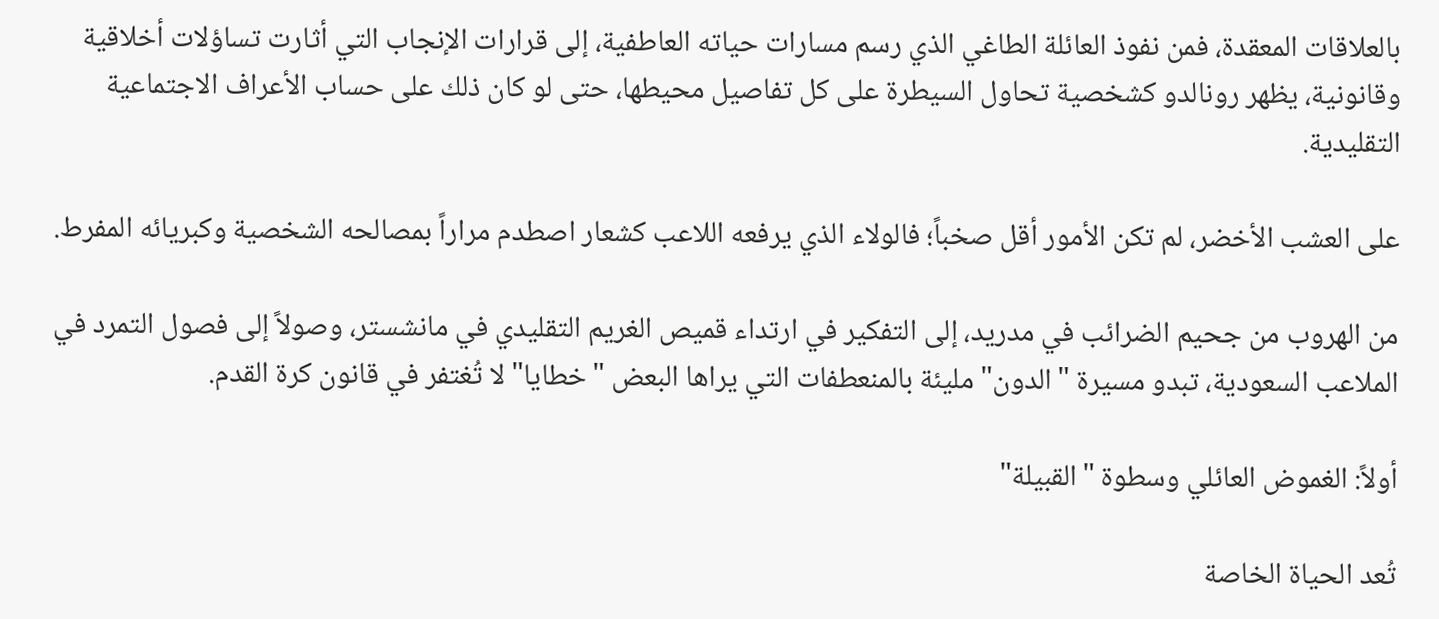بالعلاقات المعقدة، فمن نفوذ العائلة الطاغي الذي رسم مسارات حياته العاطفية، إلى قرارات الإنجاب التي أثارت تساؤلات أخلاقية وقانونية، يظهر رونالدو كشخصية تحاول السيطرة على كل تفاصيل محيطها، حتى لو كان ذلك على حساب الأعراف الاجتماعية التقليدية.

على العشب الأخضر، لم تكن الأمور أقل صخباً؛ فالولاء الذي يرفعه اللاعب كشعار اصطدم مراراً بمصالحه الشخصية وكبريائه المفرط.

من الهروب من جحيم الضرائب في مدريد، إلى التفكير في ارتداء قميص الغريم التقليدي في مانشستر، وصولاً إلى فصول التمرد في الملاعب السعودية، تبدو مسيرة "الدون" مليئة بالمنعطفات التي يراها البعض "خطايا" لا تُغتفر في قانون كرة القدم.

أولاً: الغموض العائلي وسطوة "القبيلة"

تُعد الحياة الخاصة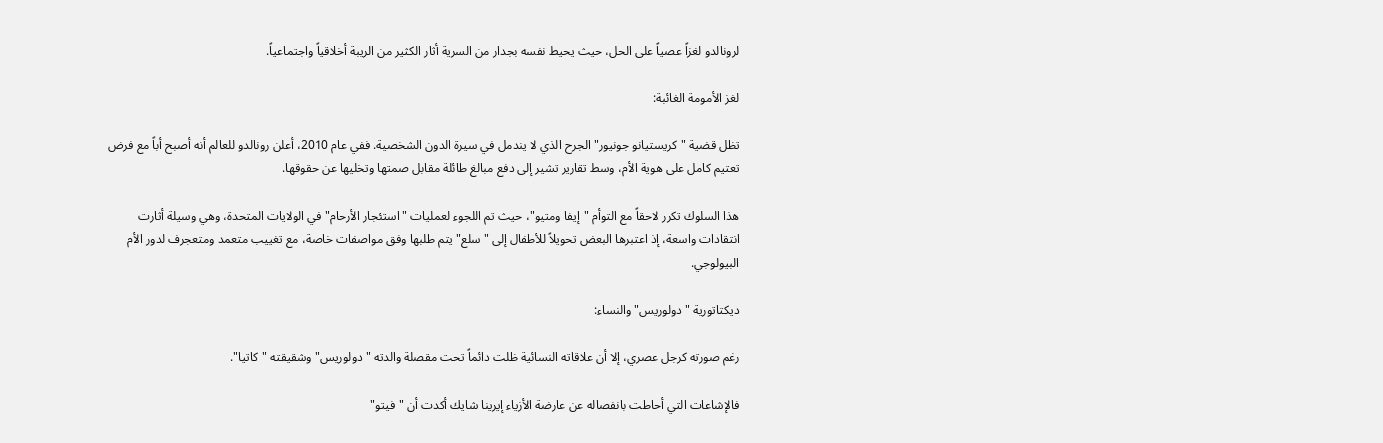لرونالدو لغزاً عصياً على الحل، حيث يحيط نفسه بجدار من السرية أثار الكثير من الريبة أخلاقياً واجتماعياً.

لغز الأمومة الغائبة:

تظل قضية "كريستيانو جونيور" الجرح الذي لا يندمل في سيرة الدون الشخصية. ففي عام 2010، أعلن رونالدو للعالم أنه أصبح أباً مع فرض تعتيم كامل على هوية الأم، وسط تقارير تشير إلى دفع مبالغ طائلة مقابل صمتها وتخليها عن حقوقها.

هذا السلوك تكرر لاحقاً مع التوأم "إيفا ومتيو"، حيث تم اللجوء لعمليات "استئجار الأرحام" في الولايات المتحدة، وهي وسيلة أثارت انتقادات واسعة، إذ اعتبرها البعض تحويلاً للأطفال إلى "سلع" يتم طلبها وفق مواصفات خاصة، مع تغييب متعمد ومتعجرف لدور الأم البيولوجي.

ديكتاتورية "دولوريس" والنساء:

رغم صورته كرجل عصري، إلا أن علاقاته النسائية ظلت دائماً تحت مقصلة والدته "دولوريس" وشقيقته "كاتيا".

فالإشاعات التي أحاطت بانفصاله عن عارضة الأزياء إيرينا شايك أكدت أن "فيتو"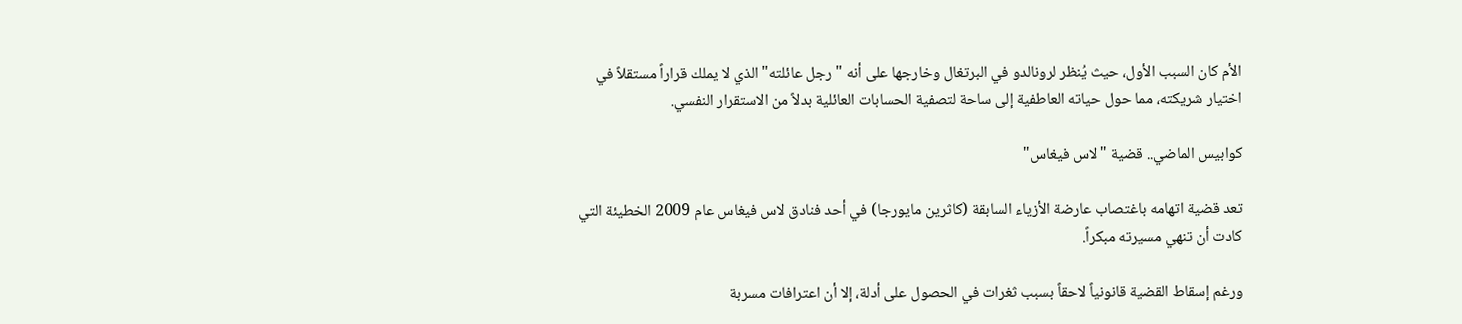الأم كان السبب الأول، حيث يُنظر لرونالدو في البرتغال وخارجها على أنه "رجل عائلته" الذي لا يملك قراراً مستقلاً في اختيار شريكته، مما حول حياته العاطفية إلى ساحة لتصفية الحسابات العائلية بدلاً من الاستقرار النفسي.

كوابيس الماضي.. قضية "لاس فيغاس"

تعد قضية اتهامه باغتصاب عارضة الأزياء السابقة (كاثرين مايورجا) في أحد فنادق لاس فيغاس عام 2009 الخطيئة التي كادت أن تنهي مسيرته مبكراً.

ورغم إسقاط القضية قانونياً لاحقاً بسبب ثغرات في الحصول على أدلة، إلا أن اعترافات مسربة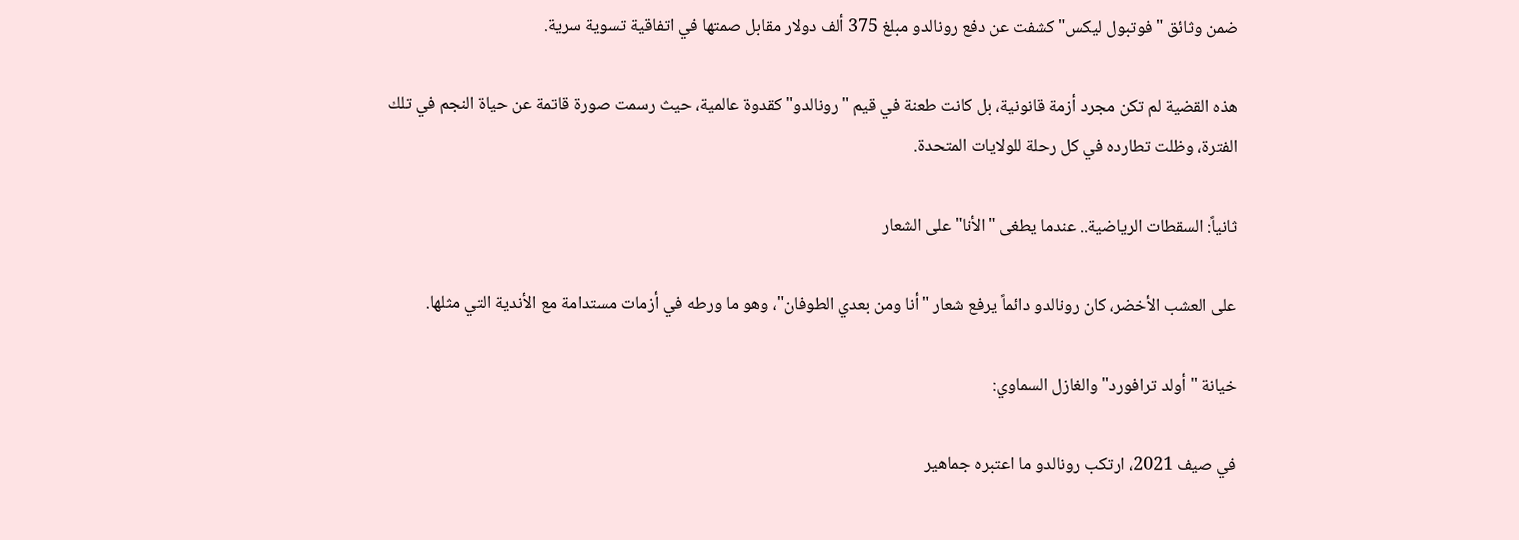ضمن وثائق "فوتبول ليكس" كشفت عن دفع رونالدو مبلغ 375 ألف دولار مقابل صمتها في اتفاقية تسوية سرية.

هذه القضية لم تكن مجرد أزمة قانونية، بل كانت طعنة في قيم "رونالدو" كقدوة عالمية، حيث رسمت صورة قاتمة عن حياة النجم في تلك الفترة، وظلت تطارده في كل رحلة للولايات المتحدة.

ثانياً: السقطات الرياضية.. عندما يطغى "الأنا" على الشعار

على العشب الأخضر، كان رونالدو دائماً يرفع شعار "أنا ومن بعدي الطوفان"، وهو ما ورطه في أزمات مستدامة مع الأندية التي مثلها.

خيانة "أولد ترافورد" والغازل السماوي:

في صيف 2021، ارتكب رونالدو ما اعتبره جماهير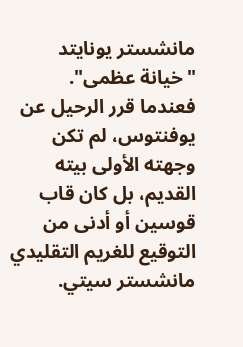مانشستر يونايتد "خيانة عظمى". فعندما قرر الرحيل عن يوفنتوس، لم تكن وجهته الأولى بيته القديم، بل كان قاب قوسين أو أدنى من التوقيع للغريم التقليدي مانشستر سيتي.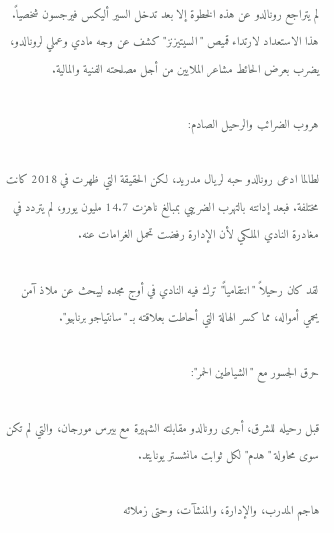لم يتراجع رونالدو عن هذه الخطوة إلا بعد تدخل السير أليكس فيرجسون شخصياً. هذا الاستعداد لارتداء قميص "السيتيزنز" كشف عن وجه مادي وعملي لرونالدو، يضرب بعرض الحائط مشاعر الملايين من أجل مصلحته الفنية والمالية.

هروب الضرائب والرحيل الصادم:

لطالما ادعى رونالدو حبه لريال مدريد، لكن الحقيقة التي ظهرت في 2018 كانت مختلفة. فبعد إدانته بالتهرب الضريبي بمبالغ ناهزت 14.7 مليون يورو، لم يتردد في مغادرة النادي الملكي لأن الإدارة رفضت تحمل الغرامات عنه.

لقد كان رحيلاً "انتقامياً" ترك فيه النادي في أوج مجده ليبحث عن ملاذ آمن يحمي أمواله، مما كسر الهالة التي أحاطت بعلاقته بـ "سانتياجو برنابيو".

حرق الجسور مع "الشياطين الحمر":

قبل رحيله للشرق، أجرى رونالدو مقابلته الشهيرة مع بيرس مورجان، والتي لم تكن سوى محاولة "هدم" لكل ثوابت مانشستر يونايتد.

هاجم المدرب، والإدارة، والمنشآت، وحتى زملائه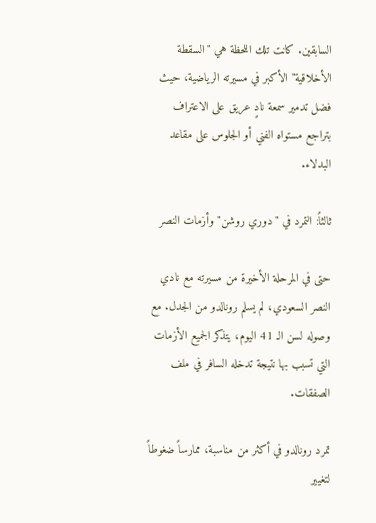السابقين. كانت تلك اللحظة هي "السقطة الأخلاقية" الأكبر في مسيرته الرياضية، حيث فضل تدمير سمعة نادٍ عريق على الاعتراف بتراجع مستواه الفني أو الجلوس على مقاعد البدلاء.

ثالثاً: التمرد في "دوري روشن" وأزمات النصر

حتى في المرحلة الأخيرة من مسيرته مع نادي النصر السعودي، لم يسلم رونالدو من الجدل. مع وصوله لسن الـ 41 اليوم، يتذكر الجميع الأزمات التي تسبب بها نتيجة تدخله السافر في ملف الصفقات.

تمرد رونالدو في أكثر من مناسبة، ممارساً ضغوطاً لتغيير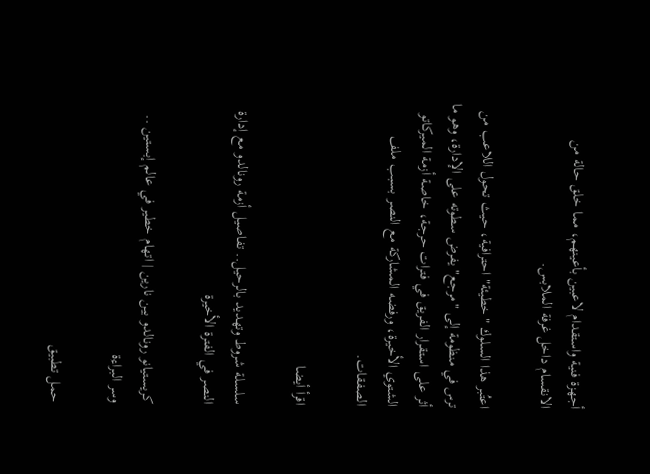أجهزة فنية واستقدام لاعبين بأعينهم، مما خلق حالة من الانقسام داخل غرفة الملابس.

اعتُبر هذا السلوك "خطيئة" احترافية، حيث تحول اللاعب من ترس في منظومة إلى "مرجع" يفرض سطوته على الإدارة، وهو ما أثر على استقرار الفريق في فترات حرجة، خاصة أزمة الميركاتو الشتوي الأخيرة، ورفضه المشاركة مع النصر بسبب ملف الصفقات.

اقرأ أيضا

سلسلة شروط وتهديد بالرحيل.. تفاصيل أزمة رونالدو مع إدارة النصر في الفترة الأخيرة

كريستيانو رونالدو بين نارين | اتهام خطير في عالم إبستين .. وسر البراءة

حمل تطبيق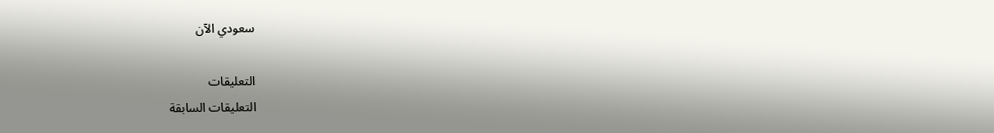سعودي الآن

التعليقات
التعليقات السابقة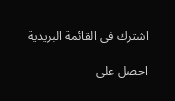اشترك فى القائمة البريدية

احصل على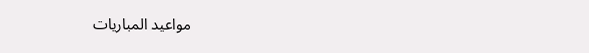مواعيد المباريات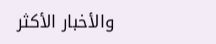والأخبار الأكثر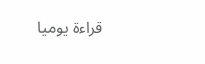قراءة يوميا